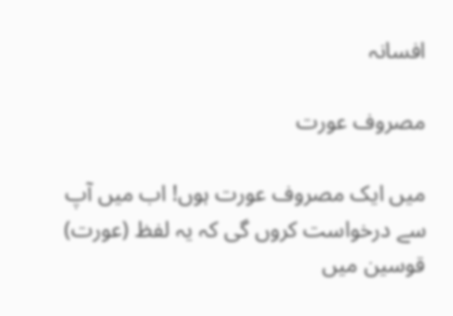افسانہ

مصروف عورت

میں ایک مصروف عورت ہوں! اب میں آپ سے درخواست کروں گی کہ یہ لفظ (عورت) قوسین میں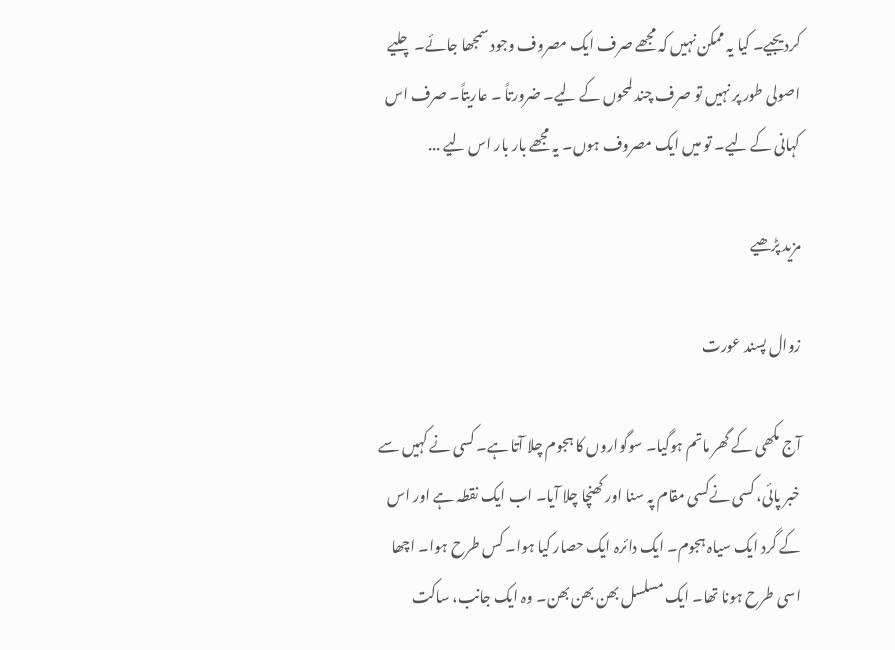کردیجیے۔ کیا یہ ممکن نہیں کہ مجھے صرف ایک مصروف وجود سمجھا جائے۔ چلیے اصولی طور پر نہیں تو صرف چند لمحوں کے لیے۔ ضرورتاً ۔ عاریتاً۔ صرف اس کہانی کے لیے۔ تو میں ایک مصروف ہوں۔ یہ مجھے بار بار اس لیے ...

مزید پڑھیے

زوال پسند عورت

آج مکھی کے گھر ماتم ہوگیا۔ سوگواروں کا ہجوم چلا آتا ہے۔ کسی نے کہیں سے خبر پائی، کسی نےکسی مقام پہ سنا اور کھنچا چلا آیا۔ اب ایک نقطہ ہے اور اس کے گرد ایک سیاہ ہجوم۔ ایک دائرہ ایک حصار کیا ہوا۔ کس طرح ہوا۔ اچھا اسی طرح ہونا تھا۔ ایک مسلسل بھن بھن بھن۔ وہ ایک جانب، ساکت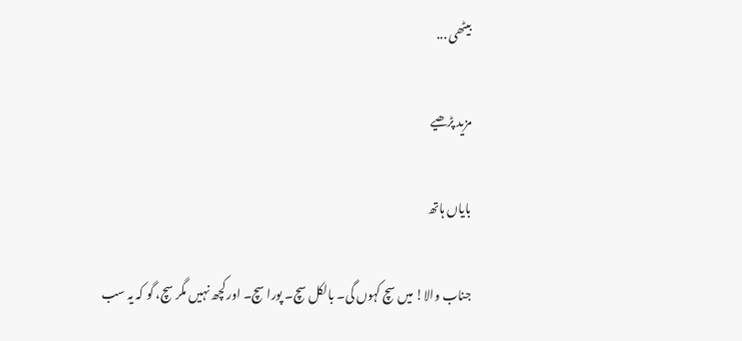بیٹھی ...

مزید پڑھیے

بایاں ہاتھ

جناب والا! میں سچ کہوں گی۔ بالکل سچ۔ پورا سچ۔ اور کچھ نہیں مگر سچ، گو کہ یہ سب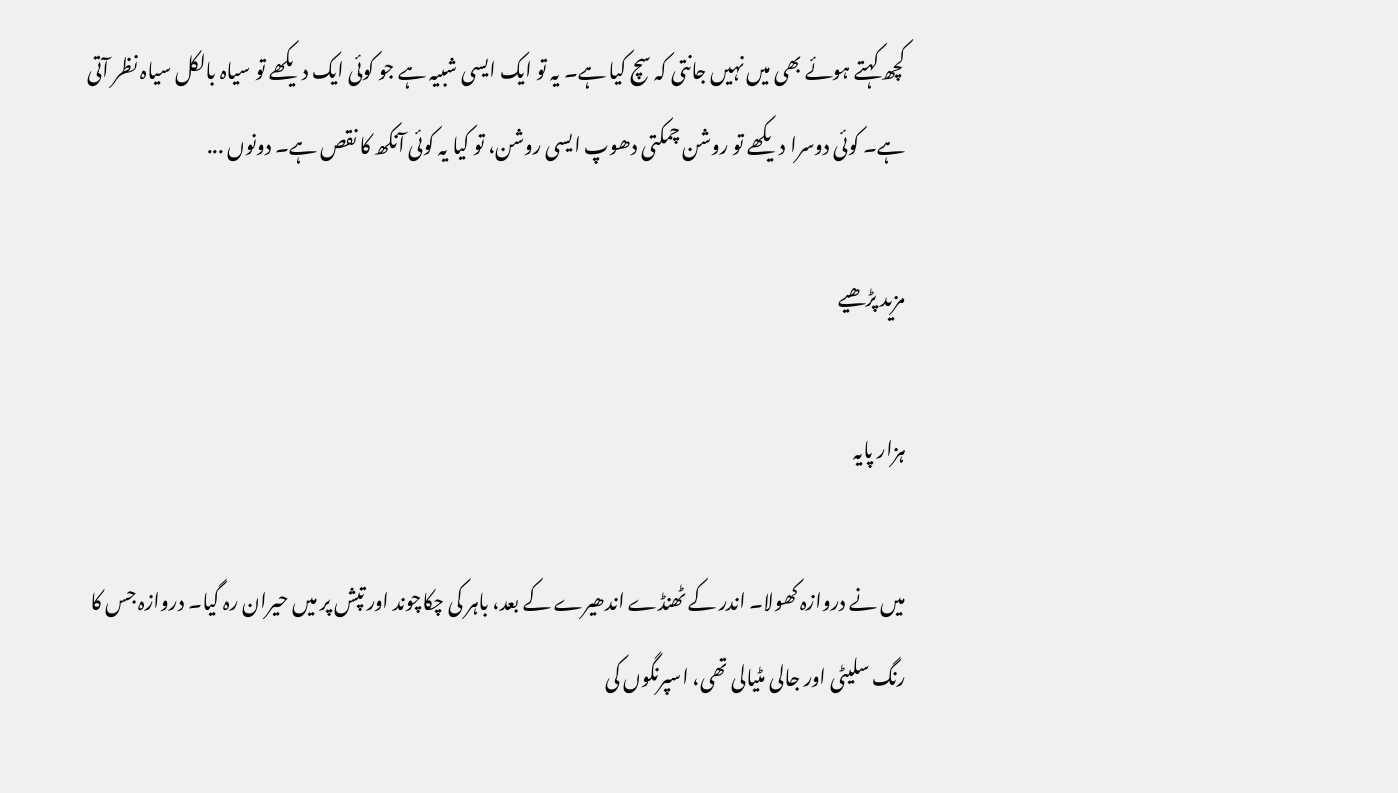کچھ کہتے ہوئے بھی میں نہیں جانتی کہ سچ کیا ہے۔ یہ تو ایک ایسی شبیہ ہے جو کوئی ایک دیکھے تو سیاہ بالکل سیاہ نظر آتی ہے۔ کوئی دوسرا دیکھے تو روشن چمکتی دھوپ ایسی روشن، تو کیا یہ کوئی آنکھ کا نقص ہے۔ دونوں ...

مزید پڑھیے

ہزار پایہ

میں نے دروازہ کھولا۔ اندر کے ٹھنڈے اندھیرے کے بعد، باہر کی چکاچوند اور تپش پر میں حیران رہ گیا۔ دروازہ جس کا رنگ سلیٹی اور جالی مٹیالی تھی، اسپرنگوں کی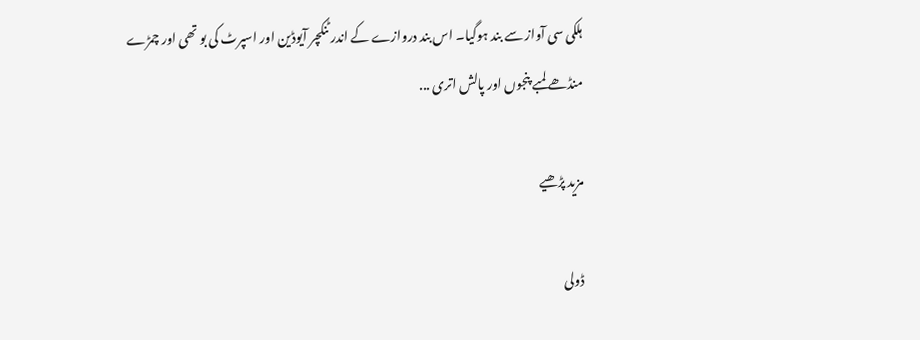ہلکی سی آواز سے بند ہوگیا۔ اس بند دروازے کے اندر ٹنکچر آیوڈین اور اسپرٹ کی بو تھی اور چمڑے منڈھے لمبے پنجوں اور پالش اتری ...

مزید پڑھیے

ڈولی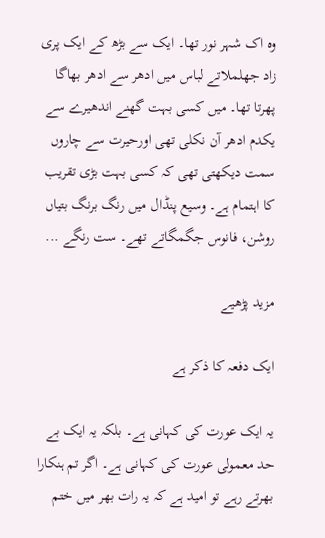وہ اک شہر نور تھا۔ ایک سے بڑھ کے ایک پری زاد جھلملاتے لباس میں ادھر سے ادھر بھاگا پھرتا تھا۔ میں کسی بہت گھنے اندھیرے سے یکدم ادھر آن نکلی تھی اورحیرت سے چاروں سمت دیکھتی تھی کہ کسی بہت بڑی تقریب کا اہتمام ہے۔ وسیع پنڈال میں رنگ برنگ بتیاں روشن، فانوس جگمگاتے تھے۔ ست رنگے ...

مزید پڑھیے

ایک دفعہ کا ذکر ہے

یہ ایک عورت کی کہانی ہے۔ بلکہ یہ ایک بے حد معمولی عورت کی کہانی ہے۔ اگر تم ہنکارا بھرتے رہے تو امید ہے کہ یہ رات بھر میں ختم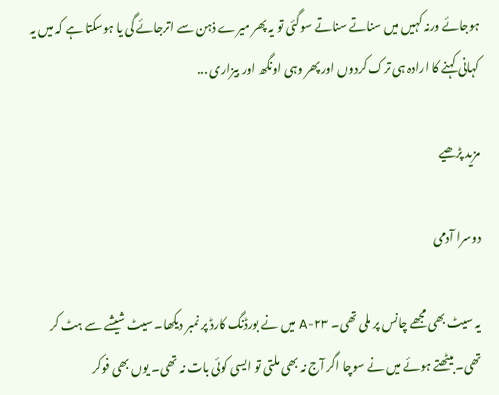ہوجائے ورنہ کہیں میں سناتے سناتے سوگئی تو یہ پھر میرے ذہن سے اترجائے گی یا ہوسکتا ہے کہ میں یہ کہانی کہنے کا ارادہ ہی ترک کردوں اور پھر وہی اونگھ اور بیزاری ...

مزید پڑھیے

دوسرا آدمی

یہ سیٹ بھی مجھے چانس پر ملی تھی۔ ۲۳-A میں نے بورڈنگ کارڈ پر نمبر دیکھا۔ سیٹ شیشے سے ہٹ کر تھی۔ بیٹھتے ہوئے میں نے سوچا اگر آج نہ بھی ملتی تو ایسی کوئی بات نہ تھی۔ یوں بھی فوکر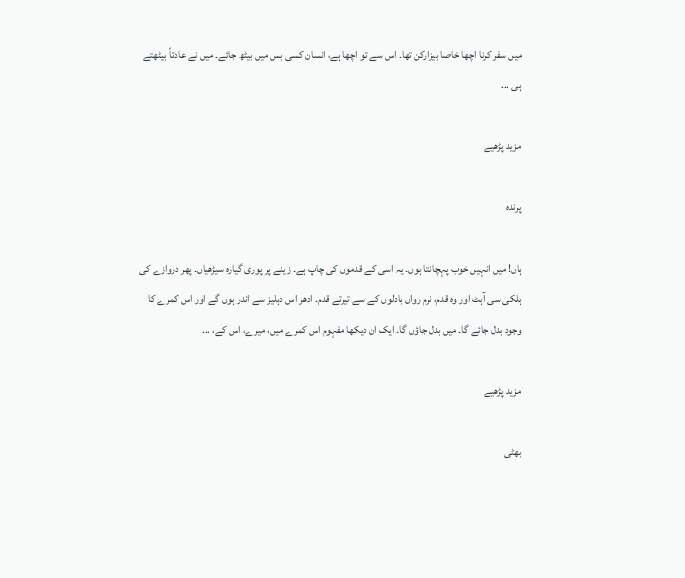میں سفر کرنا اچھا خاصا بیزارکن تھا۔ اس سے تو اچھا ہے، انسان کسی بس میں بیٹھ جائے۔ میں نے عادتاً بیٹھتے ہی ...

مزید پڑھیے

پرندہ

ہاں! میں انہیں خوب پہچانتا ہوں۔ یہ اسی کے قدموں کی چاپ ہے۔ زینے پر پوری گیارہ سیڑھیاں۔ پھر دروازے کی ہلکی سی آہٹ اور وہ قدم، نرم رواں بادلوں کے سے تیرتے قدم۔ ادھر اس دہلیز سے اندر ہوں گے اور اس کمرے کا وجود بدل جائے گا۔ میں بدل جاؤں گا۔ ایک ان دیکھا مفہوم اس کمرے میں، میرے، اس کے، ...

مزید پڑھیے

بھٹی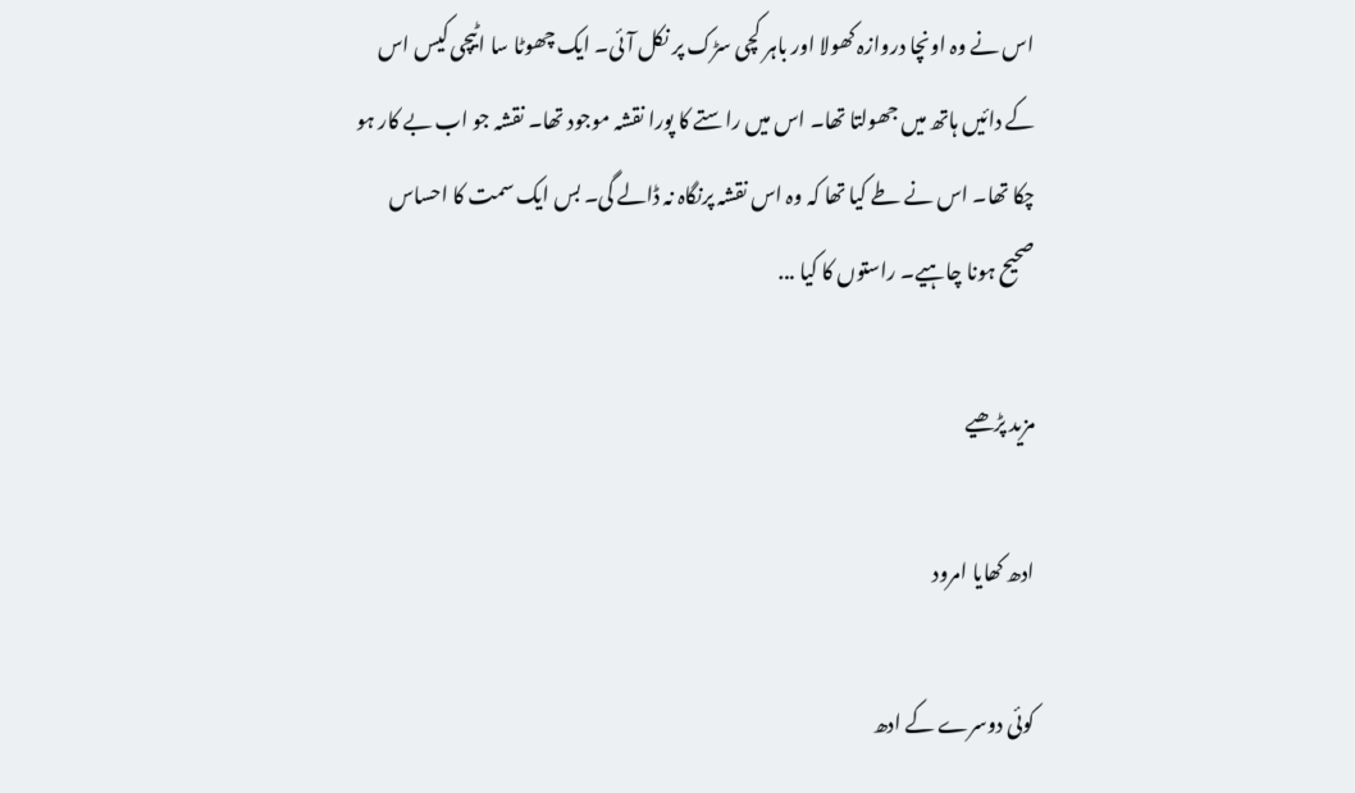اس نے وہ اونچا دروازہ کھولا اور باہر کچی سڑک پر نکل آئی۔ ایک چھوٹا سا اٹیچی کیس اس کے دائیں ہاتھ میں جھولتا تھا۔ اس میں راستے کا پورا نقشہ موجود تھا۔ نقشہ جو اب بے کار ہو چکا تھا۔ اس نے طے کیا تھا کہ وہ اس نقشہ پرنگاہ نہ ڈالے گی۔ بس ایک سمت کا احساس صحیح ہونا چاہیے۔ راستوں کا کیا ...

مزید پڑھیے

ادھ کھایا امرود

کوئی دوسرے کے ادھ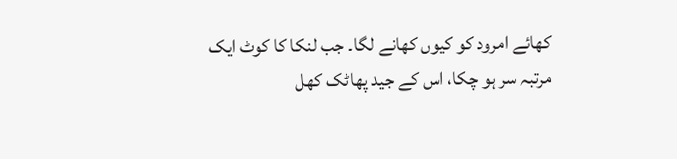کھائے امرود کو کیوں کھانے لگا۔ جب لنکا کا کوٹ ایک مرتبہ سر ہو چکا، اس کے جید پھاٹک کھل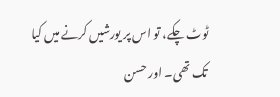ٹوٹ چکے، تو اس پر یورشیں کرنے میں کیا تک تھی۔ اور حسن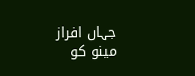جہاں افراز مینو کو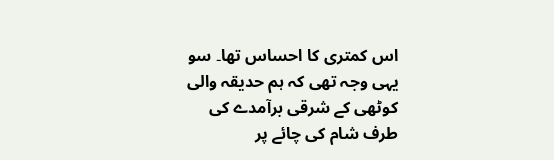اس کمتری کا احساس تھا۔ سو یہی وجہ تھی کہ ہم حدیقہ والی کوٹھی کے شرقی برآمدے کی طرف شام کی چائے پر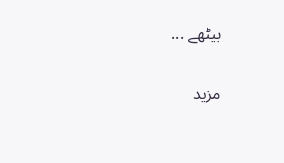بیٹھے ...

مزید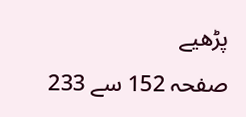پڑھیے
صفحہ 152 سے 233